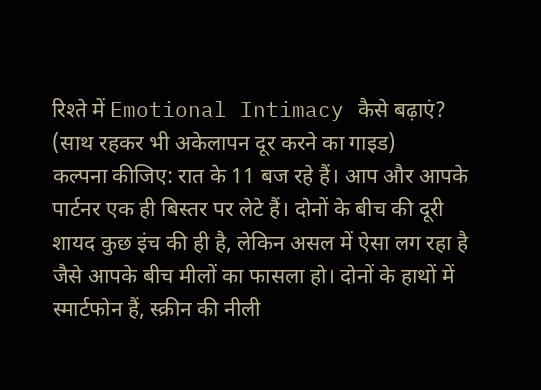रिश्ते में Emotional Intimacy कैसे बढ़ाएं? (साथ रहकर भी अकेलापन दूर करने का गाइड)
कल्पना कीजिए: रात के 11 बज रहे हैं। आप और आपके पार्टनर एक ही बिस्तर पर लेटे हैं। दोनों के बीच की दूरी शायद कुछ इंच की ही है, लेकिन असल में ऐसा लग रहा है जैसे आपके बीच मीलों का फासला हो। दोनों के हाथों में स्मार्टफोन हैं, स्क्रीन की नीली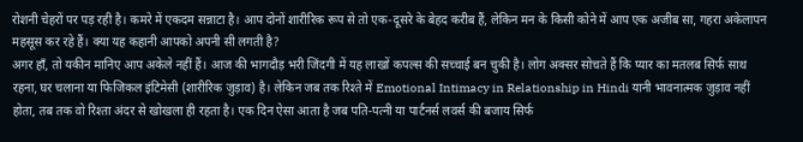रोशनी चेहरों पर पड़ रही है। कमरे में एकदम सन्नाटा है। आप दोनों शारीरिक रूप से तो एक-दूसरे के बेहद करीब हैं, लेकिन मन के किसी कोने में आप एक अजीब सा, गहरा अकेलापन महसूस कर रहे हैं। क्या यह कहानी आपको अपनी सी लगती है?
अगर हाँ, तो यकीन मानिए आप अकेले नहीं हैं। आज की भागदौड़ भरी जिंदगी में यह लाखों कपल्स की सच्चाई बन चुकी है। लोग अक्सर सोचते हैं कि प्यार का मतलब सिर्फ साथ रहना, घर चलाना या फिजिकल इंटिमेसी (शारीरिक जुड़ाव) है। लेकिन जब तक रिश्ते में Emotional Intimacy in Relationship in Hindi यानी भावनात्मक जुड़ाव नहीं होता, तब तक वो रिश्ता अंदर से खोखला ही रहता है। एक दिन ऐसा आता है जब पति-पत्नी या पार्टनर्स लवर्स की बजाय सिर्फ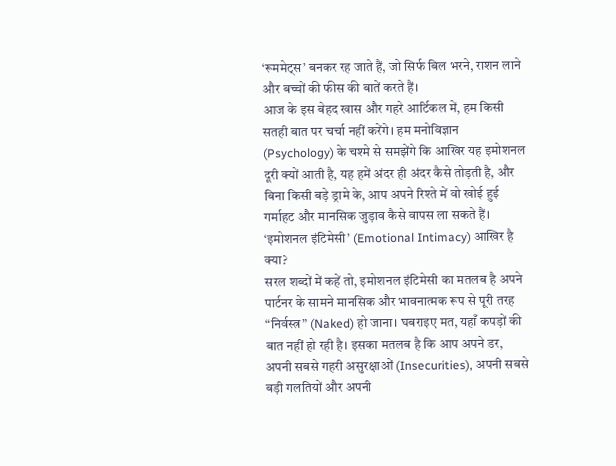‘रूममेट्स’ बनकर रह जाते हैं, जो सिर्फ बिल भरने, राशन लाने और बच्चों की फीस की बातें करते हैं।
आज के इस बेहद खास और गहरे आर्टिकल में, हम किसी सतही बात पर चर्चा नहीं करेंगे। हम मनोविज्ञान (Psychology) के चश्मे से समझेंगे कि आखिर यह इमोशनल दूरी क्यों आती है, यह हमें अंदर ही अंदर कैसे तोड़ती है, और बिना किसी बड़े ड्रामे के, आप अपने रिश्ते में वो खोई हुई गर्माहट और मानसिक जुड़ाव कैसे वापस ला सकते हैं।
‘इमोशनल इंटिमेसी’ (Emotional Intimacy) आखिर है क्या?
सरल शब्दों में कहें तो, इमोशनल इंटिमेसी का मतलब है अपने पार्टनर के सामने मानसिक और भावनात्मक रूप से पूरी तरह “निर्वस्त्र” (Naked) हो जाना। घबराइए मत, यहाँ कपड़ों की बात नहीं हो रही है। इसका मतलब है कि आप अपने डर, अपनी सबसे गहरी असुरक्षाओं (Insecurities), अपनी सबसे बड़ी गलतियों और अपनी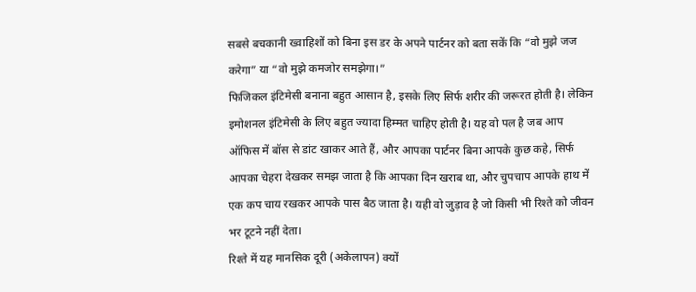सबसे बचकानी ख्वाहिशों को बिना इस डर के अपने पार्टनर को बता सकें कि “वो मुझे जज करेगा” या “वो मुझे कमजोर समझेगा।”
फिजिकल इंटिमेसी बनाना बहुत आसान है, इसके लिए सिर्फ शरीर की जरूरत होती है। लेकिन इमोशनल इंटिमेसी के लिए बहुत ज्यादा हिम्मत चाहिए होती है। यह वो पल है जब आप ऑफिस में बॉस से डांट खाकर आते हैं, और आपका पार्टनर बिना आपके कुछ कहे, सिर्फ आपका चेहरा देखकर समझ जाता है कि आपका दिन खराब था, और चुपचाप आपके हाथ में एक कप चाय रखकर आपके पास बैठ जाता है। यही वो जुड़ाव है जो किसी भी रिश्ते को जीवन भर टूटने नहीं देता।
रिश्ते में यह मानसिक दूरी (अकेलापन) क्यों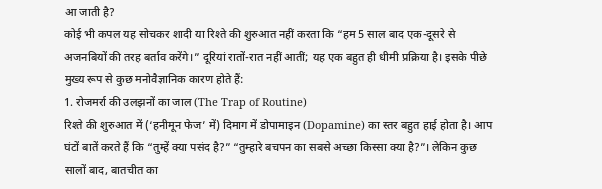आ जाती है?
कोई भी कपल यह सोचकर शादी या रिश्ते की शुरुआत नहीं करता कि “हम 5 साल बाद एक-दूसरे से अजनबियों की तरह बर्ताव करेंगे।” दूरियां रातों-रात नहीं आतीं; यह एक बहुत ही धीमी प्रक्रिया है। इसके पीछे मुख्य रूप से कुछ मनोवैज्ञानिक कारण होते हैं:
1. रोजमर्रा की उलझनों का जाल (The Trap of Routine)
रिश्ते की शुरुआत में (‘हनीमून फेज’ में) दिमाग में डोपामाइन (Dopamine) का स्तर बहुत हाई होता है। आप घंटों बातें करते हैं कि “तुम्हें क्या पसंद है?” “तुम्हारे बचपन का सबसे अच्छा किस्सा क्या है?”। लेकिन कुछ सालों बाद, बातचीत का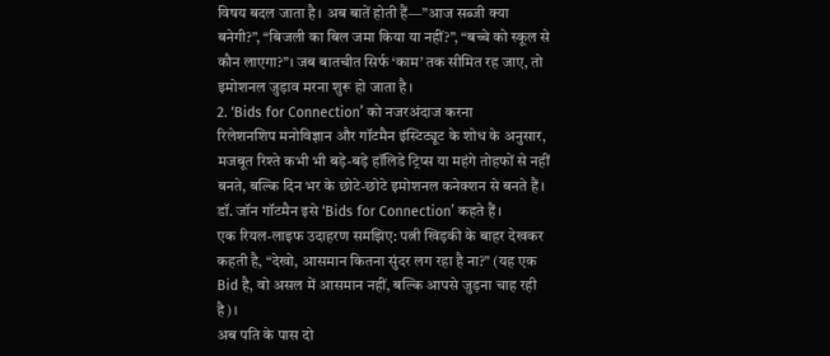विषय बदल जाता है। अब बातें होती हैं—”आज सब्जी क्या बनेगी?”, “बिजली का बिल जमा किया या नहीं?”, “बच्चे को स्कूल से कौन लाएगा?”। जब बातचीत सिर्फ ‘काम’ तक सीमित रह जाए, तो इमोशनल जुड़ाव मरना शुरू हो जाता है।
2. ‘Bids for Connection’ को नजरअंदाज करना
रिलेशनशिप मनोविज्ञान और गॉटमैन इंस्टिट्यूट के शोध के अनुसार, मजबूत रिश्ते कभी भी बड़े-बड़े हॉलिडे ट्रिप्स या महंगे तोहफों से नहीं बनते, बल्कि दिन भर के छोटे-छोटे इमोशनल कनेक्शन से बनते हैं। डॉ. जॉन गॉटमैन इसे ‘Bids for Connection’ कहते हैं।
एक रियल-लाइफ उदाहरण समझिए: पत्नी खिड़की के बाहर देखकर कहती है, “देखो, आसमान कितना सुंदर लग रहा है ना?” (यह एक Bid है, वो असल में आसमान नहीं, बल्कि आपसे जुड़ना चाह रही है)।
अब पति के पास दो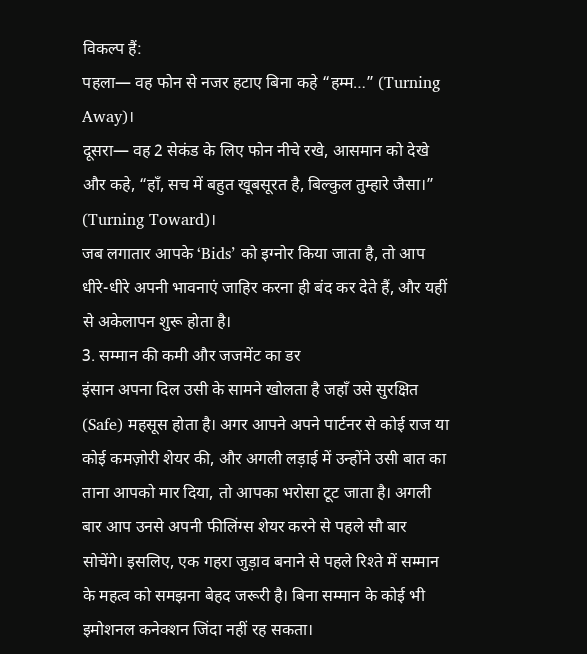विकल्प हैं:
पहला— वह फोन से नजर हटाए बिना कहे “हम्म…” (Turning Away)।
दूसरा— वह 2 सेकंड के लिए फोन नीचे रखे, आसमान को देखे और कहे, “हाँ, सच में बहुत खूबसूरत है, बिल्कुल तुम्हारे जैसा।” (Turning Toward)।
जब लगातार आपके ‘Bids’ को इग्नोर किया जाता है, तो आप धीरे-धीरे अपनी भावनाएं जाहिर करना ही बंद कर देते हैं, और यहीं से अकेलापन शुरू होता है।
3. सम्मान की कमी और जजमेंट का डर
इंसान अपना दिल उसी के सामने खोलता है जहाँ उसे सुरक्षित (Safe) महसूस होता है। अगर आपने अपने पार्टनर से कोई राज या कोई कमज़ोरी शेयर की, और अगली लड़ाई में उन्होंने उसी बात का ताना आपको मार दिया, तो आपका भरोसा टूट जाता है। अगली बार आप उनसे अपनी फीलिंग्स शेयर करने से पहले सौ बार सोचेंगे। इसलिए, एक गहरा जुड़ाव बनाने से पहले रिश्ते में सम्मान के महत्व को समझना बेहद जरूरी है। बिना सम्मान के कोई भी इमोशनल कनेक्शन जिंदा नहीं रह सकता।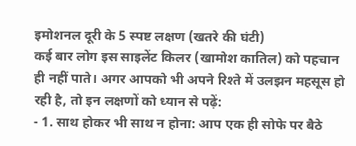इमोशनल दूरी के 5 स्पष्ट लक्षण (खतरे की घंटी)
कई बार लोग इस साइलेंट किलर (खामोश कातिल) को पहचान ही नहीं पाते। अगर आपको भी अपने रिश्ते में उलझन महसूस हो रही है, तो इन लक्षणों को ध्यान से पढ़ें:
- 1. साथ होकर भी साथ न होना: आप एक ही सोफे पर बैठे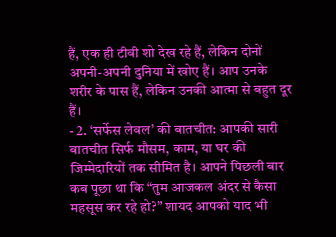हैं, एक ही टीवी शो देख रहे हैं, लेकिन दोनों अपनी-अपनी दुनिया में खोए हैं। आप उनके शरीर के पास हैं, लेकिन उनकी आत्मा से बहुत दूर हैं।
- 2. ‘सर्फेस लेवल’ की बातचीत: आपकी सारी बातचीत सिर्फ मौसम, काम, या घर की जिम्मेदारियों तक सीमित है। आपने पिछली बार कब पूछा था कि “तुम आजकल अंदर से कैसा महसूस कर रहे हो?” शायद आपको याद भी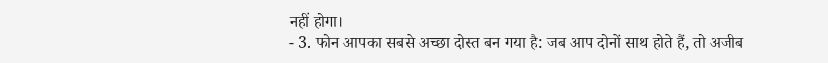नहीं होगा।
- 3. फोन आपका सबसे अच्छा दोस्त बन गया है: जब आप दोनों साथ होते हैं, तो अजीब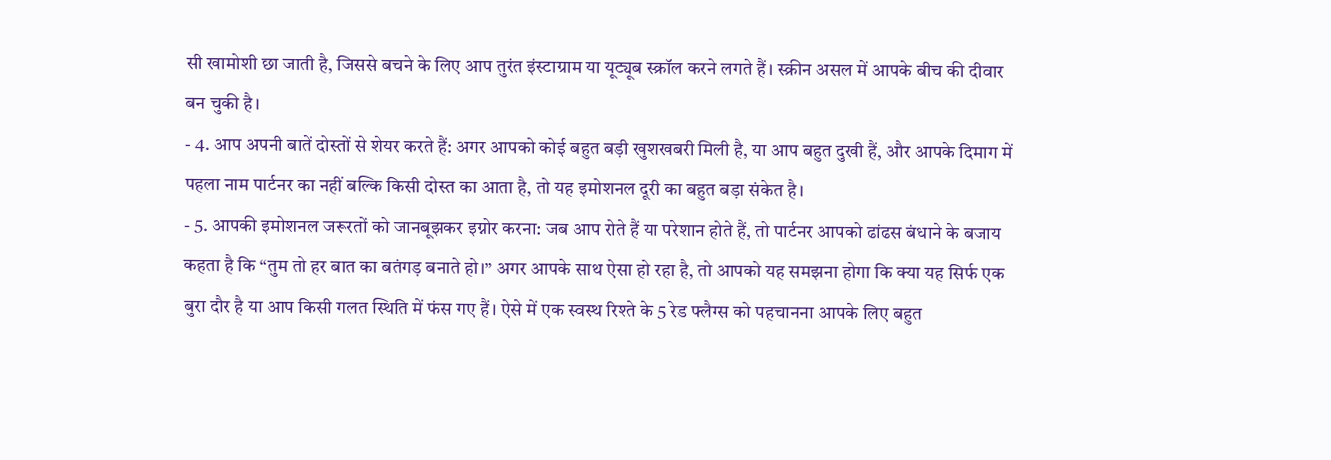सी खामोशी छा जाती है, जिससे बचने के लिए आप तुरंत इंस्टाग्राम या यूट्यूब स्क्रॉल करने लगते हैं। स्क्रीन असल में आपके बीच की दीवार बन चुकी है।
- 4. आप अपनी बातें दोस्तों से शेयर करते हैं: अगर आपको कोई बहुत बड़ी खुशखबरी मिली है, या आप बहुत दुखी हैं, और आपके दिमाग में पहला नाम पार्टनर का नहीं बल्कि किसी दोस्त का आता है, तो यह इमोशनल दूरी का बहुत बड़ा संकेत है।
- 5. आपकी इमोशनल जरूरतों को जानबूझकर इग्नोर करना: जब आप रोते हैं या परेशान होते हैं, तो पार्टनर आपको ढांढस बंधाने के बजाय कहता है कि “तुम तो हर बात का बतंगड़ बनाते हो।” अगर आपके साथ ऐसा हो रहा है, तो आपको यह समझना होगा कि क्या यह सिर्फ एक बुरा दौर है या आप किसी गलत स्थिति में फंस गए हैं। ऐसे में एक स्वस्थ रिश्ते के 5 रेड फ्लैग्स को पहचानना आपके लिए बहुत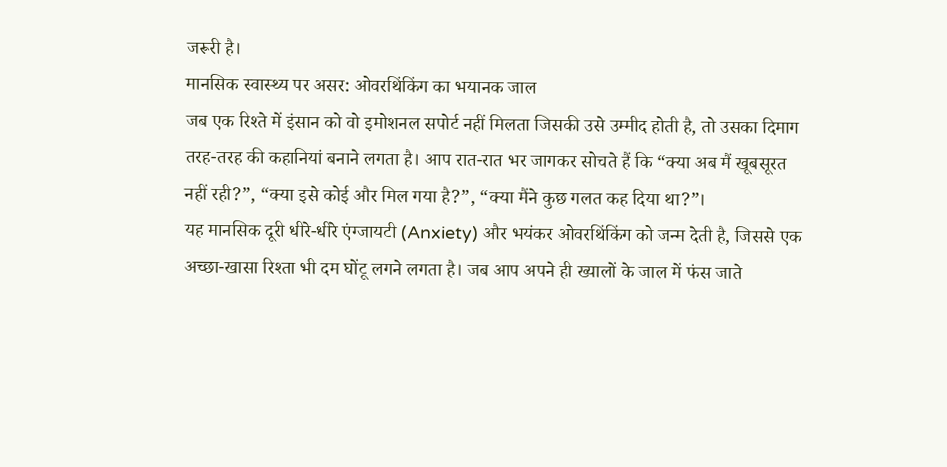जरूरी है।
मानसिक स्वास्थ्य पर असर: ओवरथिंकिंग का भयानक जाल
जब एक रिश्ते में इंसान को वो इमोशनल सपोर्ट नहीं मिलता जिसकी उसे उम्मीद होती है, तो उसका दिमाग तरह-तरह की कहानियां बनाने लगता है। आप रात-रात भर जागकर सोचते हैं कि “क्या अब मैं खूबसूरत नहीं रही?”, “क्या इसे कोई और मिल गया है?”, “क्या मैंने कुछ गलत कह दिया था?”।
यह मानसिक दूरी धीरे-धीरे एंग्जायटी (Anxiety) और भयंकर ओवरथिंकिंग को जन्म देती है, जिससे एक अच्छा-खासा रिश्ता भी दम घोंटू लगने लगता है। जब आप अपने ही ख्यालों के जाल में फंस जाते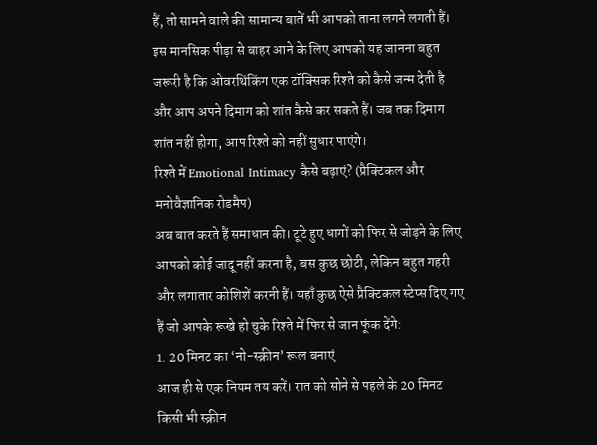हैं, तो सामने वाले की सामान्य बातें भी आपको ताना लगने लगती हैं। इस मानसिक पीड़ा से बाहर आने के लिए आपको यह जानना बहुत जरूरी है कि ओवरथिंकिंग एक टॉक्सिक रिश्ते को कैसे जन्म देती है और आप अपने दिमाग को शांत कैसे कर सकते हैं। जब तक दिमाग शांत नहीं होगा, आप रिश्ते को नहीं सुधार पाएंगे।
रिश्ते में Emotional Intimacy कैसे बढ़ाएं? (प्रैक्टिकल और मनोवैज्ञानिक रोडमैप)
अब बात करते हैं समाधान की। टूटे हुए धागों को फिर से जोड़ने के लिए आपको कोई जादू नहीं करना है, बस कुछ छोटी, लेकिन बहुत गहरी और लगातार कोशिशें करनी हैं। यहाँ कुछ ऐसे प्रैक्टिकल स्टेप्स दिए गए हैं जो आपके रूखे हो चुके रिश्ते में फिर से जान फूंक देंगे:
1. 20 मिनट का ‘नो-स्क्रीन’ रूल बनाएं
आज ही से एक नियम तय करें। रात को सोने से पहले के 20 मिनट किसी भी स्क्रीन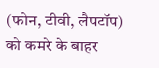(फोन, टीवी, लैपटॉप) को कमरे के बाहर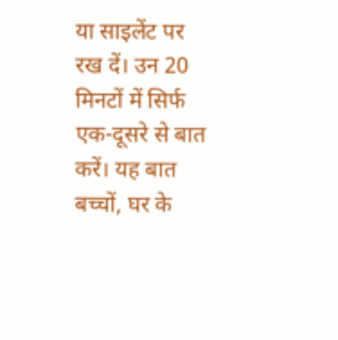या साइलेंट पर रख दें। उन 20 मिनटों में सिर्फ एक-दूसरे से बात करें। यह बात बच्चों, घर के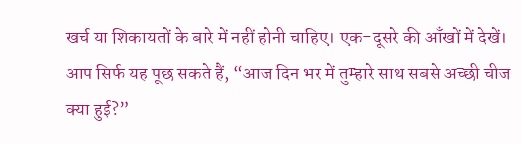खर्च या शिकायतों के बारे में नहीं होनी चाहिए। एक-दूसरे की आँखों में देखें। आप सिर्फ यह पूछ सकते हैं, “आज दिन भर में तुम्हारे साथ सबसे अच्छी चीज क्या हुई?”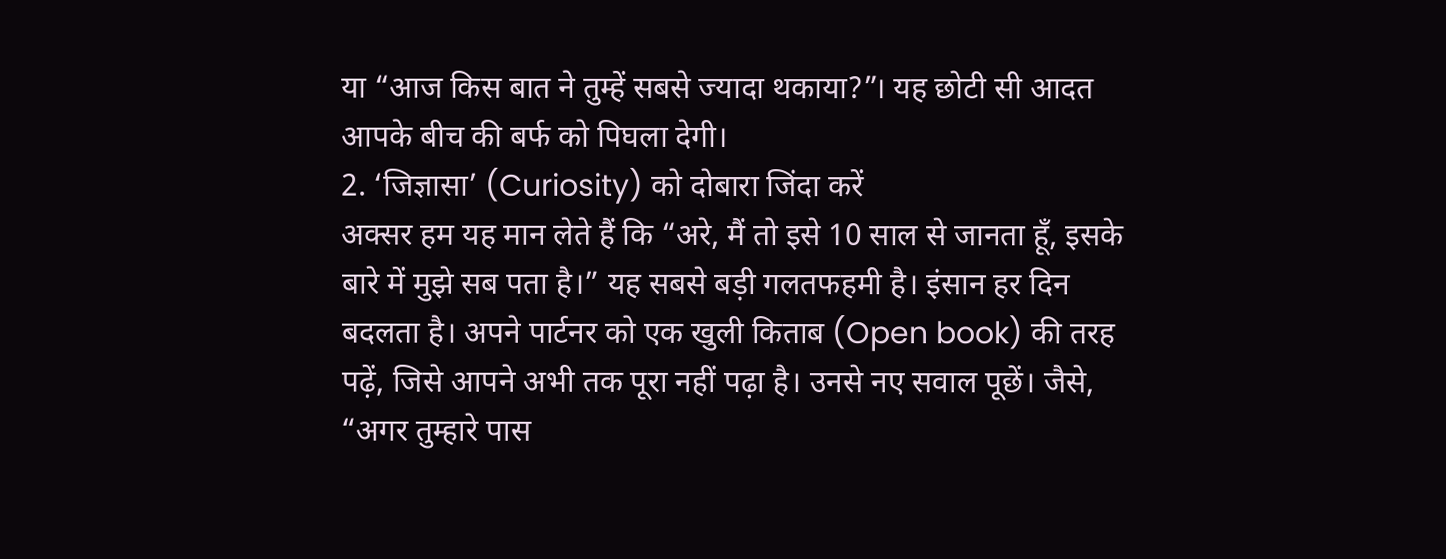या “आज किस बात ने तुम्हें सबसे ज्यादा थकाया?”। यह छोटी सी आदत आपके बीच की बर्फ को पिघला देगी।
2. ‘जिज्ञासा’ (Curiosity) को दोबारा जिंदा करें
अक्सर हम यह मान लेते हैं कि “अरे, मैं तो इसे 10 साल से जानता हूँ, इसके बारे में मुझे सब पता है।” यह सबसे बड़ी गलतफहमी है। इंसान हर दिन बदलता है। अपने पार्टनर को एक खुली किताब (Open book) की तरह पढ़ें, जिसे आपने अभी तक पूरा नहीं पढ़ा है। उनसे नए सवाल पूछें। जैसे, “अगर तुम्हारे पास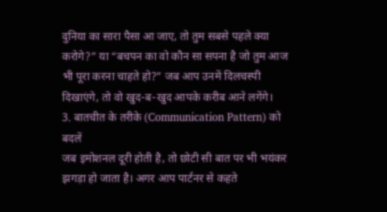दुनिया का सारा पैसा आ जाए, तो तुम सबसे पहले क्या करोगे?” या “बचपन का वो कौन सा सपना है जो तुम आज भी पूरा करना चाहते हो?” जब आप उनमें दिलचस्पी दिखाएंगे, तो वो खुद-ब-खुद आपके करीब आने लगेंगे।
3. बातचीत के तरीके (Communication Pattern) को बदलें
जब इमोशनल दूरी होती है, तो छोटी सी बात पर भी भयंकर झगड़ा हो जाता है। अगर आप पार्टनर से कहते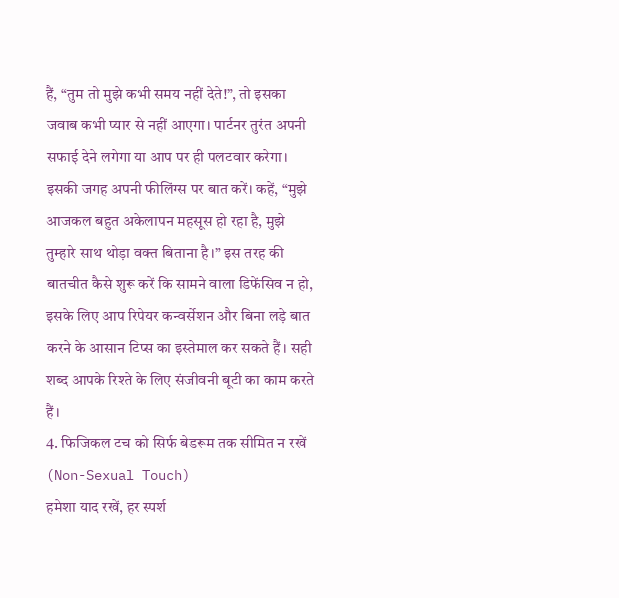हैं, “तुम तो मुझे कभी समय नहीं देते!”, तो इसका जवाब कभी प्यार से नहीं आएगा। पार्टनर तुरंत अपनी सफाई देने लगेगा या आप पर ही पलटवार करेगा।
इसकी जगह अपनी फीलिंग्स पर बात करें। कहें, “मुझे आजकल बहुत अकेलापन महसूस हो रहा है, मुझे तुम्हारे साथ थोड़ा वक्त बिताना है।” इस तरह की बातचीत कैसे शुरू करें कि सामने वाला डिफेंसिव न हो, इसके लिए आप रिपेयर कन्वर्सेशन और बिना लड़े बात करने के आसान टिप्स का इस्तेमाल कर सकते हैं। सही शब्द आपके रिश्ते के लिए संजीवनी बूटी का काम करते हैं।
4. फिजिकल टच को सिर्फ बेडरूम तक सीमित न रखें (Non-Sexual Touch)
हमेशा याद रखें, हर स्पर्श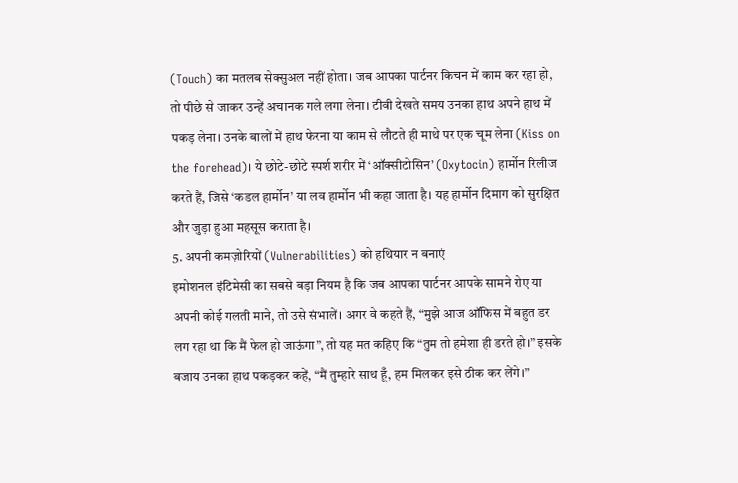(Touch) का मतलब सेक्सुअल नहीं होता। जब आपका पार्टनर किचन में काम कर रहा हो, तो पीछे से जाकर उन्हें अचानक गले लगा लेना। टीवी देखते समय उनका हाथ अपने हाथ में पकड़ लेना। उनके बालों में हाथ फेरना या काम से लौटते ही माथे पर एक चूम लेना (Kiss on the forehead)। ये छोटे-छोटे स्पर्श शरीर में ‘ऑक्सीटोसिन’ (Oxytocin) हार्मोन रिलीज करते हैं, जिसे ‘कडल हार्मोन’ या लव हार्मोन भी कहा जाता है। यह हार्मोन दिमाग को सुरक्षित और जुड़ा हुआ महसूस कराता है।
5. अपनी कमज़ोरियों (Vulnerabilities) को हथियार न बनाएं
इमोशनल इंटिमेसी का सबसे बड़ा नियम है कि जब आपका पार्टनर आपके सामने रोए या अपनी कोई गलती माने, तो उसे संभालें। अगर वे कहते हैं, “मुझे आज ऑफिस में बहुत डर लग रहा था कि मैं फेल हो जाऊंगा”, तो यह मत कहिए कि “तुम तो हमेशा ही डरते हो।” इसके बजाय उनका हाथ पकड़कर कहें, “मैं तुम्हारे साथ हूँ, हम मिलकर इसे ठीक कर लेंगे।”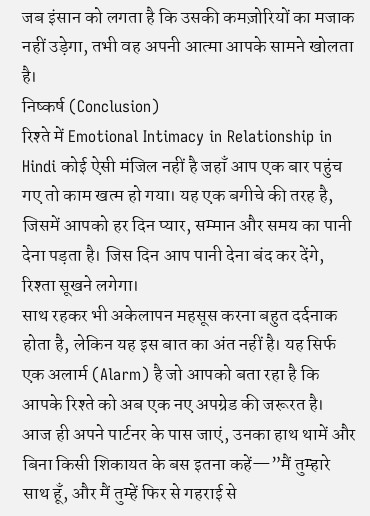जब इंसान को लगता है कि उसकी कमज़ोरियों का मजाक नहीं उड़ेगा, तभी वह अपनी आत्मा आपके सामने खोलता है।
निष्कर्ष (Conclusion)
रिश्ते में Emotional Intimacy in Relationship in Hindi कोई ऐसी मंजिल नहीं है जहाँ आप एक बार पहुंच गए तो काम खत्म हो गया। यह एक बगीचे की तरह है, जिसमें आपको हर दिन प्यार, सम्मान और समय का पानी देना पड़ता है। जिस दिन आप पानी देना बंद कर देंगे, रिश्ता सूखने लगेगा।
साथ रहकर भी अकेलापन महसूस करना बहुत दर्दनाक होता है, लेकिन यह इस बात का अंत नहीं है। यह सिर्फ एक अलार्म (Alarm) है जो आपको बता रहा है कि आपके रिश्ते को अब एक नए अपग्रेड की जरूरत है। आज ही अपने पार्टनर के पास जाएं, उनका हाथ थामें और बिना किसी शिकायत के बस इतना कहें—”मैं तुम्हारे साथ हूँ, और मैं तुम्हें फिर से गहराई से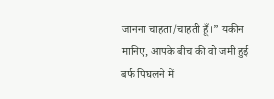जानना चाहता/चाहती हूँ।” यकीन मानिए, आपके बीच की वो जमी हुई बर्फ पिघलने में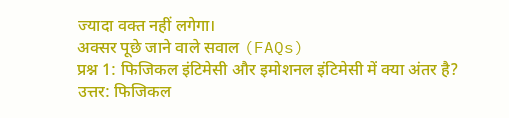ज्यादा वक्त नहीं लगेगा।
अक्सर पूछे जाने वाले सवाल (FAQs)
प्रश्न 1: फिजिकल इंटिमेसी और इमोशनल इंटिमेसी में क्या अंतर है?
उत्तर: फिजिकल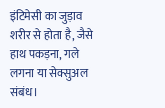इंटिमेसी का जुड़ाव शरीर से होता है, जैसे हाथ पकड़ना, गले लगना या सेक्सुअल संबंध।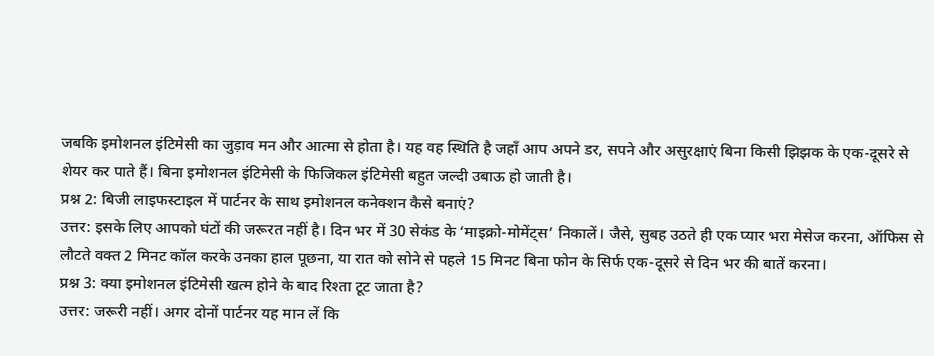जबकि इमोशनल इंटिमेसी का जुड़ाव मन और आत्मा से होता है। यह वह स्थिति है जहाँ आप अपने डर, सपने और असुरक्षाएं बिना किसी झिझक के एक-दूसरे से शेयर कर पाते हैं। बिना इमोशनल इंटिमेसी के फिजिकल इंटिमेसी बहुत जल्दी उबाऊ हो जाती है।
प्रश्न 2: बिजी लाइफस्टाइल में पार्टनर के साथ इमोशनल कनेक्शन कैसे बनाएं?
उत्तर: इसके लिए आपको घंटों की जरूरत नहीं है। दिन भर में 30 सेकंड के ‘माइक्रो-मोमेंट्स’ निकालें। जैसे, सुबह उठते ही एक प्यार भरा मेसेज करना, ऑफिस से लौटते वक्त 2 मिनट कॉल करके उनका हाल पूछना, या रात को सोने से पहले 15 मिनट बिना फोन के सिर्फ एक-दूसरे से दिन भर की बातें करना।
प्रश्न 3: क्या इमोशनल इंटिमेसी खत्म होने के बाद रिश्ता टूट जाता है?
उत्तर: जरूरी नहीं। अगर दोनों पार्टनर यह मान लें कि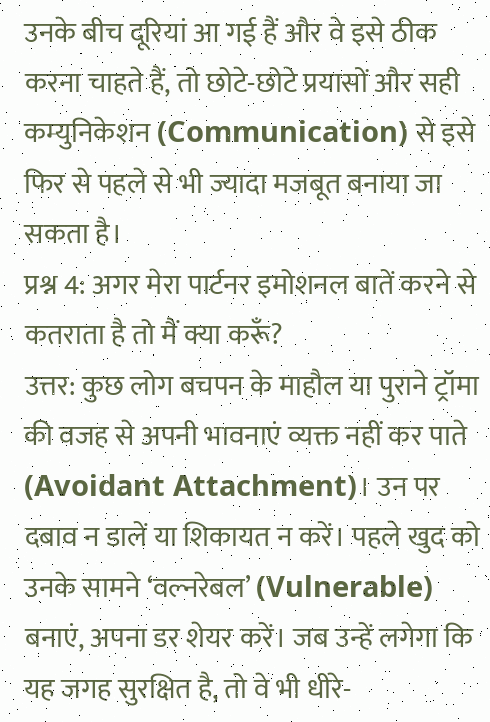उनके बीच दूरियां आ गई हैं और वे इसे ठीक करना चाहते हैं, तो छोटे-छोटे प्रयासों और सही कम्युनिकेशन (Communication) से इसे फिर से पहले से भी ज्यादा मजबूत बनाया जा सकता है।
प्रश्न 4: अगर मेरा पार्टनर इमोशनल बातें करने से कतराता है तो मैं क्या करूँ?
उत्तर: कुछ लोग बचपन के माहौल या पुराने ट्रॉमा की वजह से अपनी भावनाएं व्यक्त नहीं कर पाते (Avoidant Attachment)। उन पर दबाव न डालें या शिकायत न करें। पहले खुद को उनके सामने ‘वल्नरेबल’ (Vulnerable) बनाएं, अपना डर शेयर करें। जब उन्हें लगेगा कि यह जगह सुरक्षित है, तो वे भी धीरे-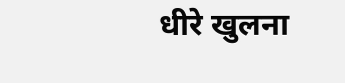धीरे खुलना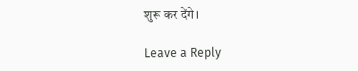शुरू कर देंगे।

Leave a Reply